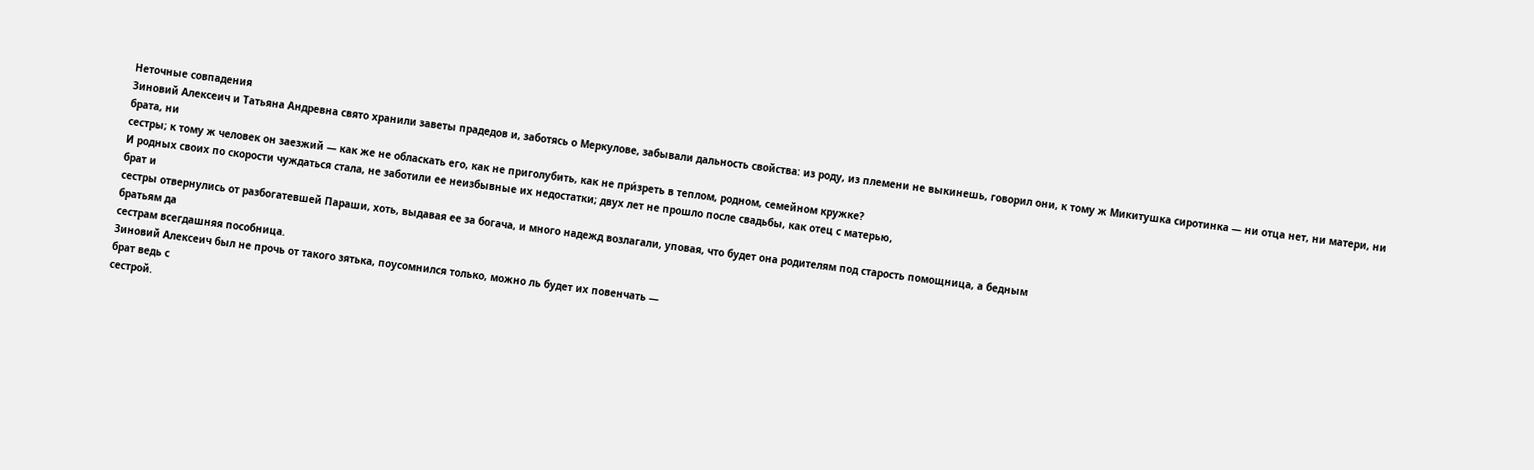Неточные совпадения
Зиновий Алексеич и Татьяна Андревна свято хранили заветы прадедов и, заботясь о Меркулове, забывали дальность свойства: из роду, из племени не выкинешь, говорил они, к тому ж Микитушка сиротинка — ни отца нет, ни матери, ни
брата, ни
сестры; к тому ж человек он заезжий — как же не обласкать его, как не приголубить, как не при́зреть в теплом, родном, семейном кружке?
И родных своих по скорости чуждаться стала, не заботили ее неизбывные их недостатки; двух лет не прошло после свадьбы, как отец с матерью,
брат и
сестры отвернулись от разбогатевшей Параши, хоть, выдавая ее за богача, и много надежд возлагали, уповая, что будет она родителям под старость помощница, а бедным
братьям да
сестрам всегдашняя пособница.
Зиновий Алексеич был не прочь от такого зятька, поусомнился только, можно ль будет их повенчать —
брат ведь с
сестрой.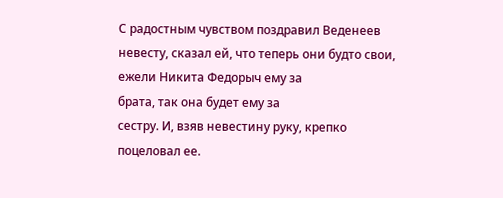С радостным чувством поздравил Веденеев невесту, сказал ей, что теперь они будто свои, ежели Никита Федорыч ему за
брата, так она будет ему за
сестру. И, взяв невестину руку, крепко поцеловал ее.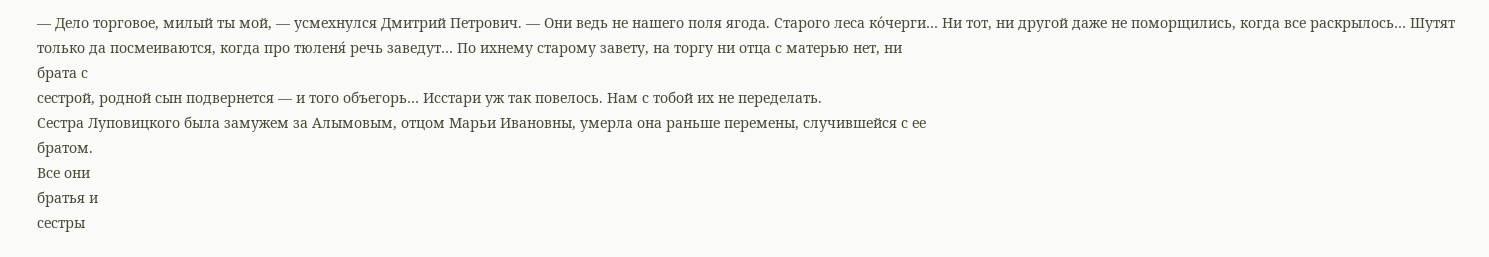— Дело торговое, милый ты мой, — усмехнулся Дмитрий Петрович. — Они ведь не нашего поля ягода. Старого леса ко́черги… Ни тот, ни другой даже не поморщились, когда все раскрылось… Шутят только да посмеиваются, когда про тюленя́ речь заведут… По ихнему старому завету, на торгу ни отца с матерью нет, ни
брата с
сестрой, родной сын подвернется — и того объегорь… Исстари уж так повелось. Нам с тобой их не переделать.
Сестра Луповицкого была замужем за Алымовым, отцом Марьи Ивановны, умерла она раньше перемены, случившейся с ее
братом.
Все они
братья и
сестры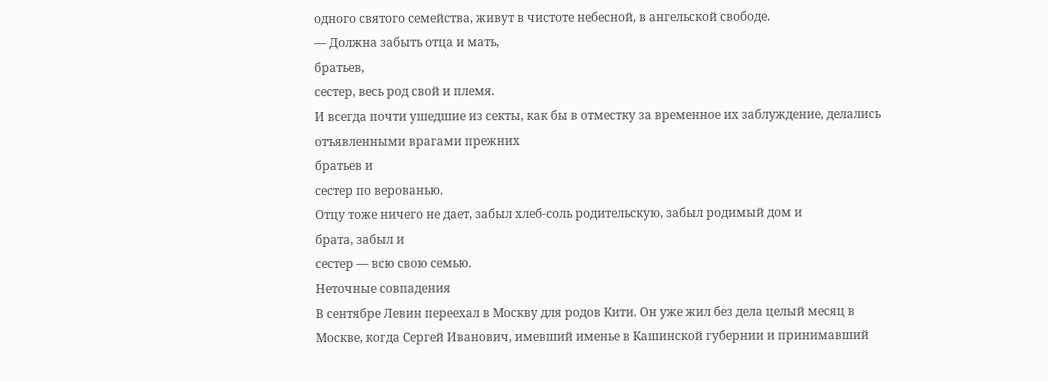одного святого семейства, живут в чистоте небесной, в ангельской свободе.
— Должна забыть отца и мать,
братьев,
сестер, весь род свой и племя.
И всегда почти ушедшие из секты, как бы в отместку за временное их заблуждение, делались отъявленными врагами прежних
братьев и
сестер по верованью.
Отцу тоже ничего не дает, забыл хлеб-соль родительскую, забыл родимый дом и
брата, забыл и
сестер — всю свою семью.
Неточные совпадения
В сентябре Левин переехал в Москву для родов Кити. Он уже жил без дела целый месяц в Москве, когда Сергей Иванович, имевший именье в Кашинской губернии и принимавший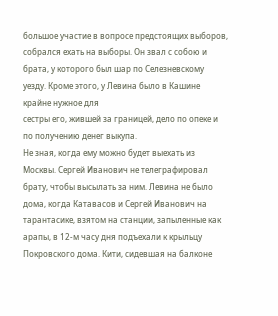большое участие в вопросе предстоящих выборов, собрался ехать на выборы. Он звал с собою и
брата, у которого был шар по Селезневскому уезду. Кроме этого, у Левина было в Кашине крайне нужное для
сестры его, жившей за границей, дело по опеке и по получению денег выкупа.
Не зная, когда ему можно будет выехать из Москвы. Сергей Иванович не телеграфировал
брату, чтобы высылать за ним. Левина не было дома, когда Катавасов и Сергей Иванович на тарантасике, взятом на станции, запыленные как арапы, в 12-м часу дня подъехали к крыльцу Покровского дома. Кити, сидевшая на балконе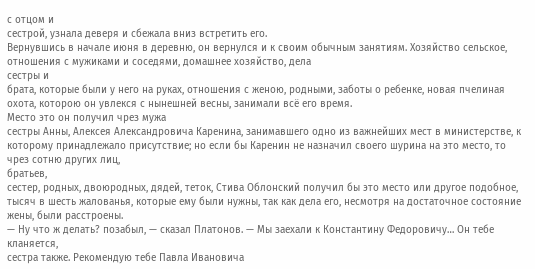с отцом и
сестрой, узнала деверя и сбежала вниз встретить его.
Вернувшись в начале июня в деревню, он вернулся и к своим обычным занятиям. Хозяйство сельское, отношения с мужиками и соседями, домашнее хозяйство, дела
сестры и
брата, которые были у него на руках, отношения с женою, родными, заботы о ребенке, новая пчелиная охота, которою он увлекся с нынешней весны, занимали всё его время.
Место это он получил чрез мужа
сестры Анны, Алексея Александровича Каренина, занимавшего одно из важнейших мест в министерстве, к которому принадлежало присутствие; но если бы Каренин не назначил своего шурина на это место, то чрез сотню других лиц,
братьев,
сестер, родных, двоюродных, дядей, теток, Стива Облонский получил бы это место или другое подобное, тысяч в шесть жалованья, которые ему были нужны, так как дела его, несмотря на достаточное состояние жены, были расстроены.
— Ну что ж делать? позабыл, — сказал Платонов. — Мы заехали к Константину Федоровичу… Он тебе кланяется,
сестра также. Рекомендую тебе Павла Ивановича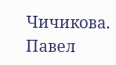Чичикова. Павел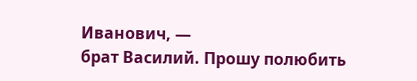Иванович, —
брат Василий. Прошу полюбить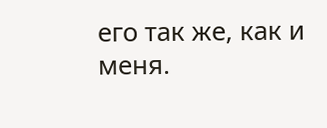его так же, как и меня.